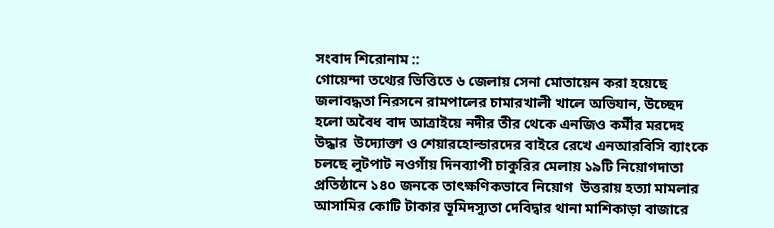সংবাদ শিরোনাম ::
গোয়েন্দা তথ্যের ভিত্তিতে ৬ জেলায় সেনা মোতায়েন করা হয়েছে জলাবদ্ধতা নিরসনে রামপালের চামারখালী খালে অভিযান, উচ্ছেদ হলো অবৈধ বাদ আত্রাইয়ে নদীর তীর থেকে এনজিও কর্মীর মরদেহ উদ্ধার  উদ্যোক্তা ও শেয়ারহোল্ডারদের বাইরে রেখে এনআরবিসি ব্যাংকে চলছে লুটপাট নওগাঁয় দিনব্যাপী চাকুরির মেলায় ১৯টি নিয়োগদাতা প্রতিষ্ঠানে ১৪০ জনকে তাৎক্ষণিকভাবে নিয়োগ  উত্তরায় হত্যা মামলার আসামির কোটি টাকার ভূমিদস্যুতা দেবিদ্বার থানা মাশিকাড়া বাজারে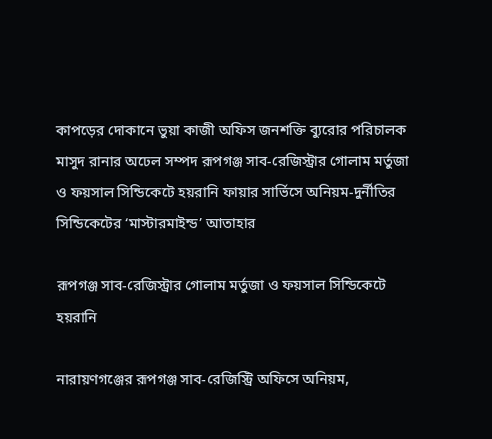কাপড়ের দোকানে ভুয়া কাজী অফিস জনশক্তি ব্যুরোর পরিচালক মাসুদ রানার অঢেল সম্পদ রূপগঞ্জ সাব-রেজিস্ট্রার গোলাম মর্তুজা ও ফয়সাল সিন্ডিকেটে হয়রানি ফায়ার সার্ভিসে অনিয়ম-দুর্নীতির সিন্ডিকেটের ‘মাস্টারমাইন্ড’ আতাহার

রূপগঞ্জ সাব-রেজিস্ট্রার গোলাম মর্তুজা ও ফয়সাল সিন্ডিকেটে হয়রানি

নারায়ণগঞ্জের রূপগঞ্জ সাব-রেজিস্ট্রি অফিসে অনিয়ম,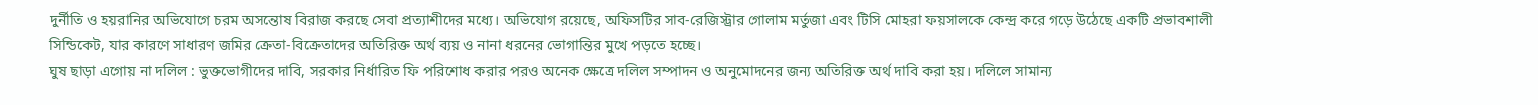দুর্নীতি ও হয়রানির অভিযোগে চরম অসন্তোষ বিরাজ করছে সেবা প্রত্যাশীদের মধ্যে। অভিযোগ রয়েছে, অফিসটির সাব-রেজিস্ট্রার গোলাম মর্তুজা এবং টিসি মোহরা ফয়সালকে কেন্দ্র করে গড়ে উঠেছে একটি প্রভাবশালী সিন্ডিকেট, যার কারণে সাধারণ জমির ক্রেতা-বিক্রেতাদের অতিরিক্ত অর্থ ব্যয় ও নানা ধরনের ভোগান্তির মুখে পড়তে হচ্ছে।
ঘুষ ছাড়া এগোয় না দলিল : ভুক্তভোগীদের দাবি, সরকার নির্ধারিত ফি পরিশোধ করার পরও অনেক ক্ষেত্রে দলিল সম্পাদন ও অনুমোদনের জন্য অতিরিক্ত অর্থ দাবি করা হয়। দলিলে সামান্য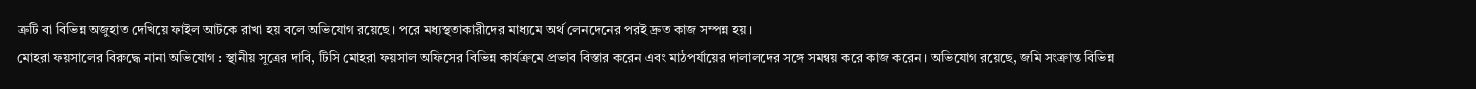ত্রুটি বা বিভিন্ন অজুহাত দেখিয়ে ফাইল আটকে রাখা হয় বলে অভিযোগ রয়েছে। পরে মধ্যস্থতাকারীদের মাধ্যমে অর্থ লেনদেনের পরই দ্রুত কাজ সম্পন্ন হয়।
মোহরা ফয়সালের বিরুদ্ধে নানা অভিযোগ : স্থানীয় সূত্রের দাবি, টিসি মোহরা ফয়সাল অফিসের বিভিন্ন কার্যক্রমে প্রভাব বিস্তার করেন এবং মাঠপর্যায়ের দালালদের সঙ্গে সমন্বয় করে কাজ করেন। অভিযোগ রয়েছে, জমি সংক্রান্ত বিভিন্ন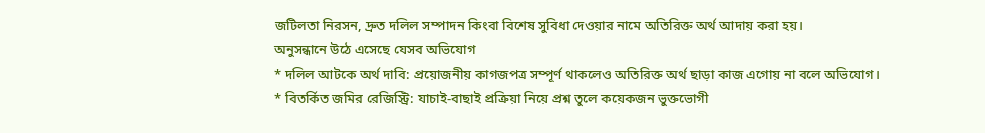জটিলতা নিরসন, দ্রুত দলিল সম্পাদন কিংবা বিশেষ সুবিধা দেওয়ার নামে অতিরিক্ত অর্থ আদায় করা হয়।
অনুসন্ধানে উঠে এসেছে যেসব অভিযোগ
* দলিল আটকে অর্থ দাবি: প্রয়োজনীয় কাগজপত্র সম্পূর্ণ থাকলেও অতিরিক্ত অর্থ ছাড়া কাজ এগোয় না বলে অভিযোগ।
* বিতর্কিত জমির রেজিস্ট্রি: যাচাই-বাছাই প্রক্রিয়া নিয়ে প্রশ্ন তুলে কয়েকজন ভুক্তভোগী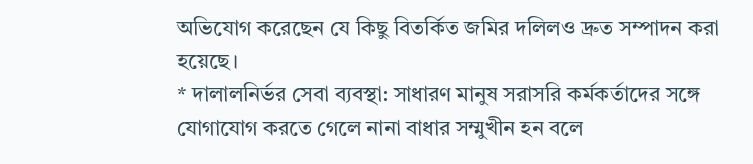অভিযোগ করেছেন যে কিছু বিতর্কিত জমির দলিলও দ্রুত সম্পাদন করা হয়েছে।
* দালালনির্ভর সেবা ব্যবস্থা: সাধারণ মানুষ সরাসরি কর্মকর্তাদের সঙ্গে যোগাযোগ করতে গেলে নানা বাধার সম্মুখীন হন বলে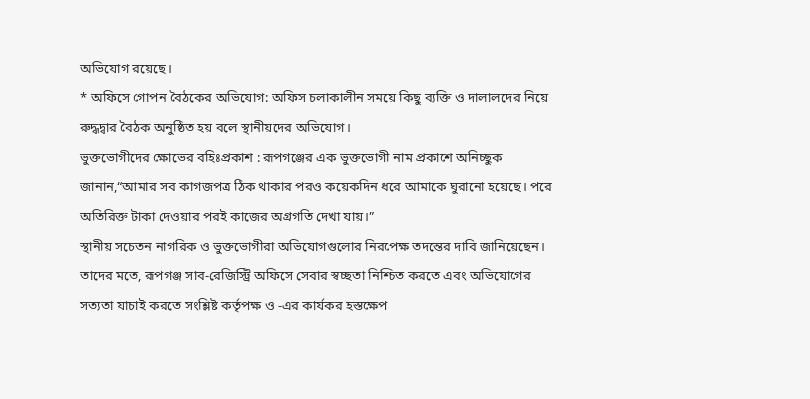অভিযোগ রয়েছে।
* অফিসে গোপন বৈঠকের অভিযোগ: অফিস চলাকালীন সময়ে কিছু ব্যক্তি ও দালালদের নিয়ে রুদ্ধদ্বার বৈঠক অনুষ্ঠিত হয় বলে স্থানীয়দের অভিযোগ।
ভুক্তভোগীদের ক্ষোভের বহিঃপ্রকাশ : রূপগঞ্জের এক ভুক্তভোগী নাম প্রকাশে অনিচ্ছুক জানান,“আমার সব কাগজপত্র ঠিক থাকার পরও কয়েকদিন ধরে আমাকে ঘুরানো হয়েছে। পরে অতিরিক্ত টাকা দেওয়ার পরই কাজের অগ্রগতি দেখা যায়।”
স্থানীয় সচেতন নাগরিক ও ভুক্তভোগীরা অভিযোগগুলোর নিরপেক্ষ তদন্তের দাবি জানিয়েছেন। তাদের মতে, রূপগঞ্জ সাব-রেজিস্ট্রি অফিসে সেবার স্বচ্ছতা নিশ্চিত করতে এবং অভিযোগের সত্যতা যাচাই করতে সংশ্লিষ্ট কর্তৃপক্ষ ও -এর কার্যকর হস্তক্ষেপ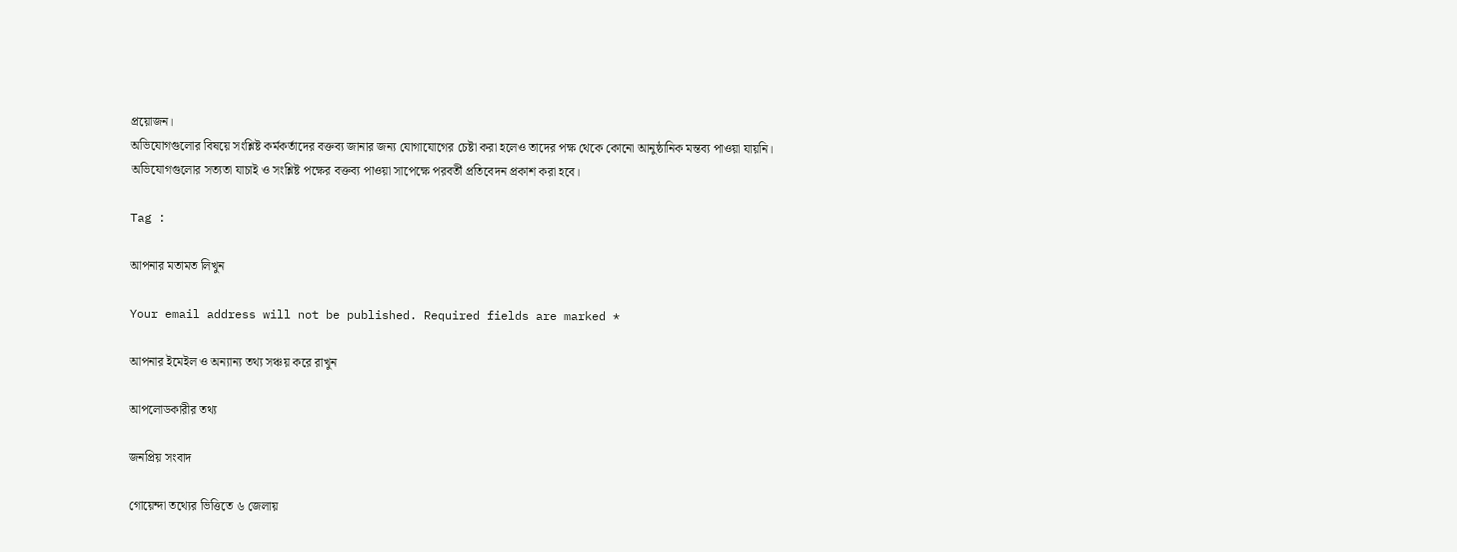প্রয়োজন।
অভিযোগগুলোর বিষয়ে সংশ্লিষ্ট কর্মকর্তাদের বক্তব্য জানার জন্য যোগাযোগের চেষ্টা করা হলেও তাদের পক্ষ থেকে কোনো আনুষ্ঠানিক মন্তব্য পাওয়া যায়নি।
অভিযোগগুলোর সত্যতা যাচাই ও সংশ্লিষ্ট পক্ষের বক্তব্য পাওয়া সাপেক্ষে পরবর্তী প্রতিবেদন প্রকাশ করা হবে।

Tag :

আপনার মতামত লিখুন

Your email address will not be published. Required fields are marked *

আপনার ইমেইল ও অন্যান্য তথ্য সঞ্চয় করে রাখুন

আপলোডকারীর তথ্য

জনপ্রিয় সংবাদ

গোয়েন্দা তথ্যের ভিত্তিতে ৬ জেলায়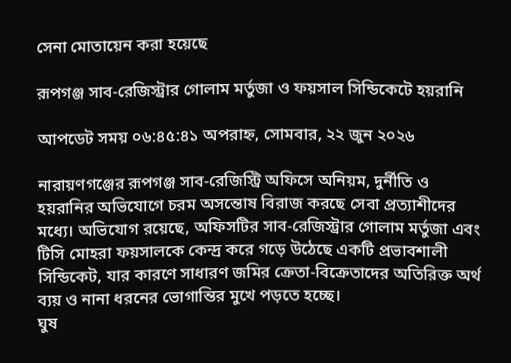সেনা মোতায়েন করা হয়েছে

রূপগঞ্জ সাব-রেজিস্ট্রার গোলাম মর্তুজা ও ফয়সাল সিন্ডিকেটে হয়রানি

আপডেট সময় ০৬:৪৫:৪১ অপরাহ্ন, সোমবার, ২২ জুন ২০২৬

নারায়ণগঞ্জের রূপগঞ্জ সাব-রেজিস্ট্রি অফিসে অনিয়ম, দুর্নীতি ও হয়রানির অভিযোগে চরম অসন্তোষ বিরাজ করছে সেবা প্রত্যাশীদের মধ্যে। অভিযোগ রয়েছে, অফিসটির সাব-রেজিস্ট্রার গোলাম মর্তুজা এবং টিসি মোহরা ফয়সালকে কেন্দ্র করে গড়ে উঠেছে একটি প্রভাবশালী সিন্ডিকেট, যার কারণে সাধারণ জমির ক্রেতা-বিক্রেতাদের অতিরিক্ত অর্থ ব্যয় ও নানা ধরনের ভোগান্তির মুখে পড়তে হচ্ছে।
ঘুষ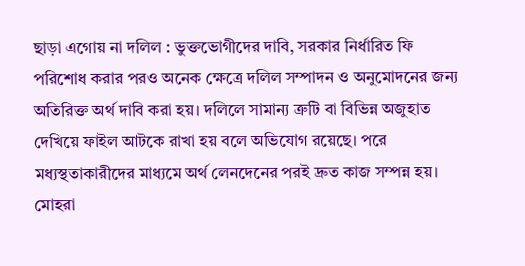ছাড়া এগোয় না দলিল : ভুক্তভোগীদের দাবি, সরকার নির্ধারিত ফি পরিশোধ করার পরও অনেক ক্ষেত্রে দলিল সম্পাদন ও অনুমোদনের জন্য অতিরিক্ত অর্থ দাবি করা হয়। দলিলে সামান্য ত্রুটি বা বিভিন্ন অজুহাত দেখিয়ে ফাইল আটকে রাখা হয় বলে অভিযোগ রয়েছে। পরে মধ্যস্থতাকারীদের মাধ্যমে অর্থ লেনদেনের পরই দ্রুত কাজ সম্পন্ন হয়।
মোহরা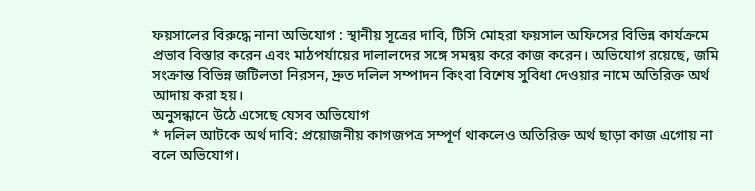ফয়সালের বিরুদ্ধে নানা অভিযোগ : স্থানীয় সূত্রের দাবি, টিসি মোহরা ফয়সাল অফিসের বিভিন্ন কার্যক্রমে প্রভাব বিস্তার করেন এবং মাঠপর্যায়ের দালালদের সঙ্গে সমন্বয় করে কাজ করেন। অভিযোগ রয়েছে, জমি সংক্রান্ত বিভিন্ন জটিলতা নিরসন, দ্রুত দলিল সম্পাদন কিংবা বিশেষ সুবিধা দেওয়ার নামে অতিরিক্ত অর্থ আদায় করা হয়।
অনুসন্ধানে উঠে এসেছে যেসব অভিযোগ
* দলিল আটকে অর্থ দাবি: প্রয়োজনীয় কাগজপত্র সম্পূর্ণ থাকলেও অতিরিক্ত অর্থ ছাড়া কাজ এগোয় না বলে অভিযোগ।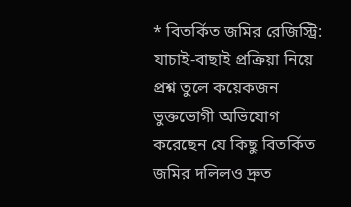* বিতর্কিত জমির রেজিস্ট্রি: যাচাই-বাছাই প্রক্রিয়া নিয়ে প্রশ্ন তুলে কয়েকজন ভুক্তভোগী অভিযোগ করেছেন যে কিছু বিতর্কিত জমির দলিলও দ্রুত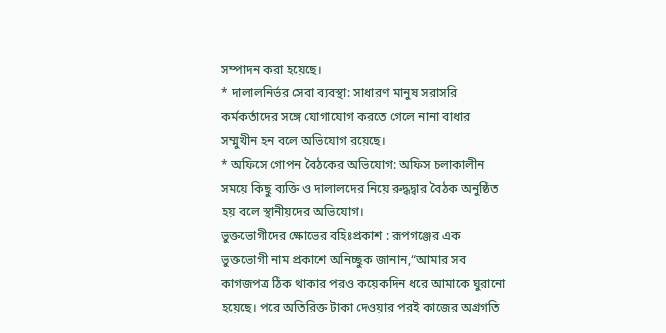সম্পাদন করা হয়েছে।
* দালালনির্ভর সেবা ব্যবস্থা: সাধারণ মানুষ সরাসরি কর্মকর্তাদের সঙ্গে যোগাযোগ করতে গেলে নানা বাধার সম্মুখীন হন বলে অভিযোগ রয়েছে।
* অফিসে গোপন বৈঠকের অভিযোগ: অফিস চলাকালীন সময়ে কিছু ব্যক্তি ও দালালদের নিয়ে রুদ্ধদ্বার বৈঠক অনুষ্ঠিত হয় বলে স্থানীয়দের অভিযোগ।
ভুক্তভোগীদের ক্ষোভের বহিঃপ্রকাশ : রূপগঞ্জের এক ভুক্তভোগী নাম প্রকাশে অনিচ্ছুক জানান,“আমার সব কাগজপত্র ঠিক থাকার পরও কয়েকদিন ধরে আমাকে ঘুরানো হয়েছে। পরে অতিরিক্ত টাকা দেওয়ার পরই কাজের অগ্রগতি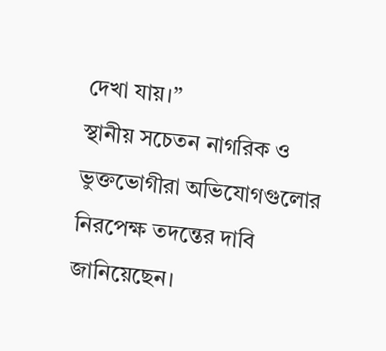দেখা যায়।”
স্থানীয় সচেতন নাগরিক ও ভুক্তভোগীরা অভিযোগগুলোর নিরপেক্ষ তদন্তের দাবি জানিয়েছেন।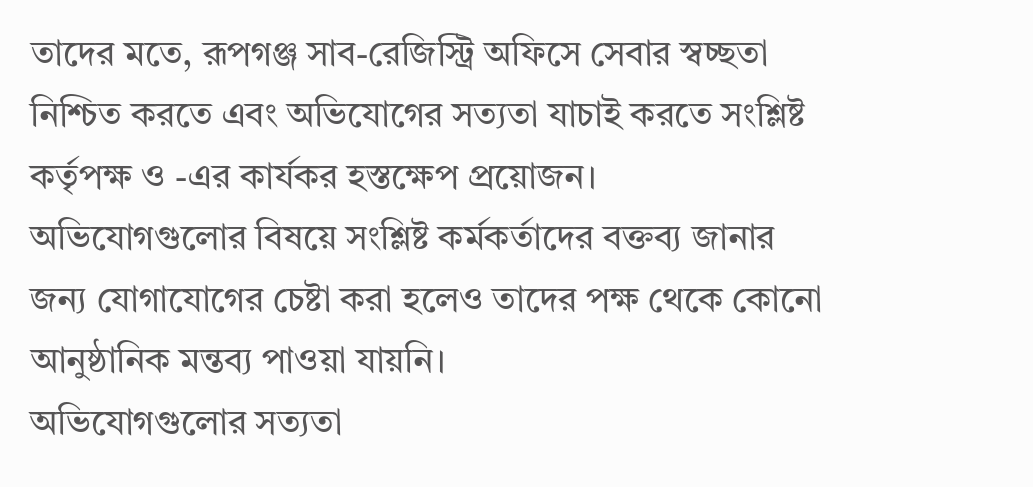তাদের মতে, রূপগঞ্জ সাব-রেজিস্ট্রি অফিসে সেবার স্বচ্ছতা নিশ্চিত করতে এবং অভিযোগের সত্যতা যাচাই করতে সংশ্লিষ্ট কর্তৃপক্ষ ও -এর কার্যকর হস্তক্ষেপ প্রয়োজন।
অভিযোগগুলোর বিষয়ে সংশ্লিষ্ট কর্মকর্তাদের বক্তব্য জানার জন্য যোগাযোগের চেষ্টা করা হলেও তাদের পক্ষ থেকে কোনো আনুষ্ঠানিক মন্তব্য পাওয়া যায়নি।
অভিযোগগুলোর সত্যতা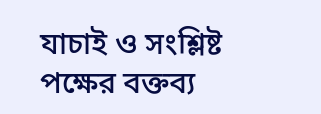যাচাই ও সংশ্লিষ্ট পক্ষের বক্তব্য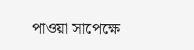পাওয়া সাপেক্ষে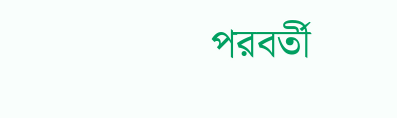পরবর্তী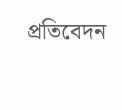প্রতিবেদন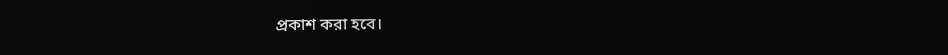প্রকাশ করা হবে।